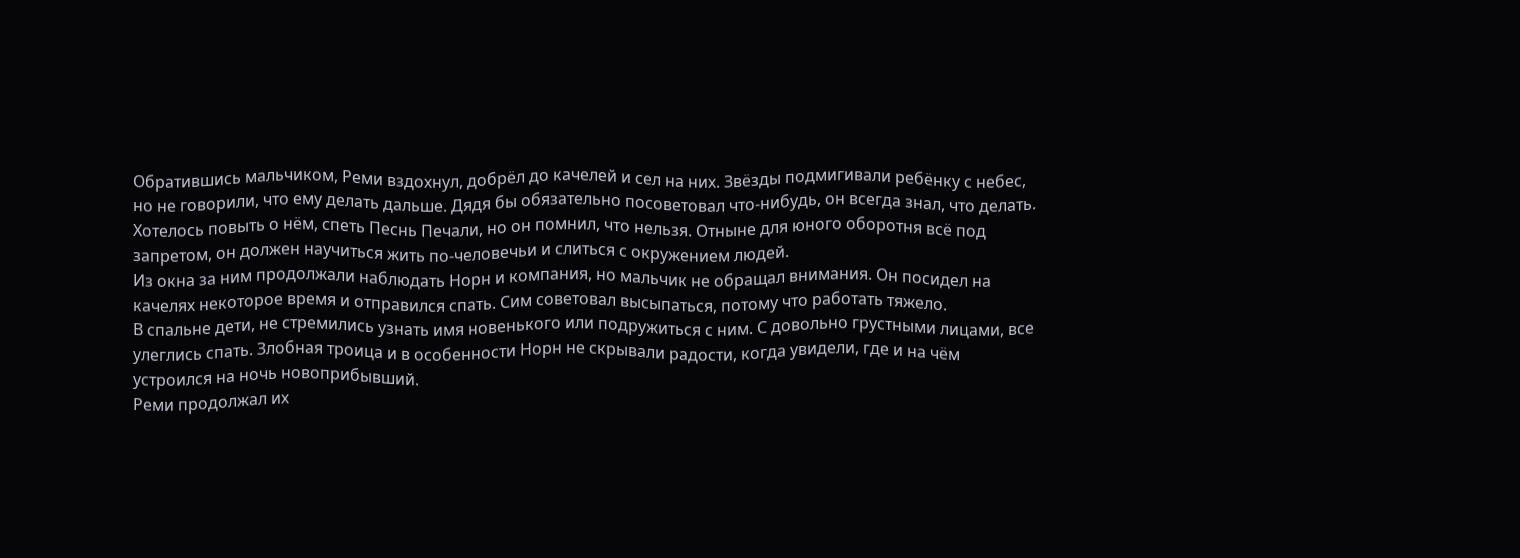Обратившись мальчиком, Реми вздохнул, добрёл до качелей и сел на них. Звёзды подмигивали ребёнку с небес, но не говорили, что ему делать дальше. Дядя бы обязательно посоветовал что-нибудь, он всегда знал, что делать.
Хотелось повыть о нём, спеть Песнь Печали, но он помнил, что нельзя. Отныне для юного оборотня всё под запретом, он должен научиться жить по-человечьи и слиться с окружением людей.
Из окна за ним продолжали наблюдать Норн и компания, но мальчик не обращал внимания. Он посидел на качелях некоторое время и отправился спать. Сим советовал высыпаться, потому что работать тяжело.
В спальне дети, не стремились узнать имя новенького или подружиться с ним. С довольно грустными лицами, все улеглись спать. Злобная троица и в особенности Норн не скрывали радости, когда увидели, где и на чём устроился на ночь новоприбывший.
Реми продолжал их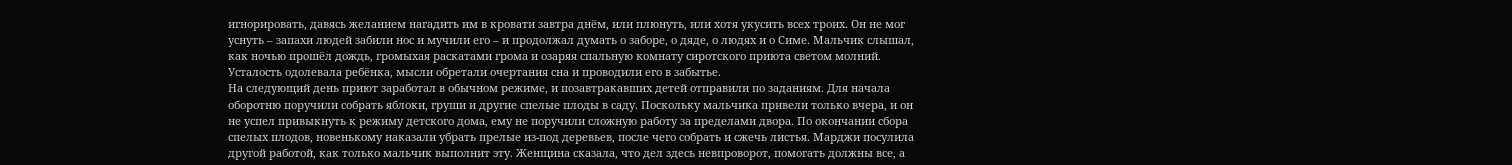игнорировать, давясь желанием нагадить им в кровати завтра днём, или плюнуть, или хотя укусить всех троих. Он не мог уснуть – запахи людей забили нос и мучили его – и продолжал думать о заборе, о дяде, о людях и о Симе. Мальчик слышал, как ночью прошёл дождь, громыхая раскатами грома и озаряя спальную комнату сиротского приюта светом молний. Усталость одолевала ребёнка, мысли обретали очертания сна и проводили его в забытье.
На следующий день приют заработал в обычном режиме, и позавтракавших детей отправили по заданиям. Для начала оборотню поручили собрать яблоки, груши и другие спелые плоды в саду. Поскольку мальчика привели только вчера, и он не успел привыкнуть к режиму детского дома, ему не поручили сложную работу за пределами двора. По окончании сбора спелых плодов, новенькому наказали убрать прелые из-под деревьев, после чего собрать и сжечь листья. Марджи посулила другой работой, как только мальчик выполнит эту. Женщина сказала, что дел здесь невпроворот, помогать должны все, а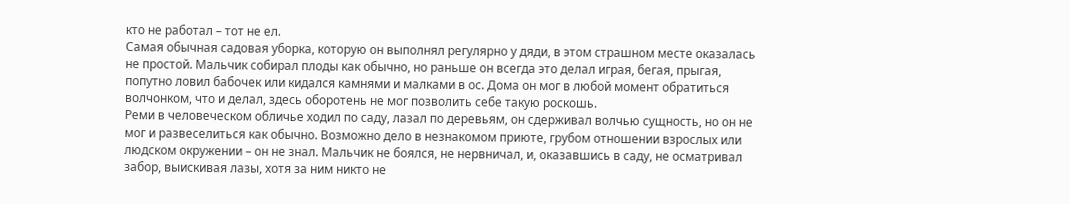кто не работал – тот не ел.
Самая обычная садовая уборка, которую он выполнял регулярно у дяди, в этом страшном месте оказалась не простой. Мальчик собирал плоды как обычно, но раньше он всегда это делал играя, бегая, прыгая, попутно ловил бабочек или кидался камнями и малками в ос. Дома он мог в любой момент обратиться волчонком, что и делал, здесь оборотень не мог позволить себе такую роскошь.
Реми в человеческом обличье ходил по саду, лазал по деревьям, он сдерживал волчью сущность, но он не мог и развеселиться как обычно. Возможно дело в незнакомом приюте, грубом отношении взрослых или людском окружении – он не знал. Мальчик не боялся, не нервничал, и, оказавшись в саду, не осматривал забор, выискивая лазы, хотя за ним никто не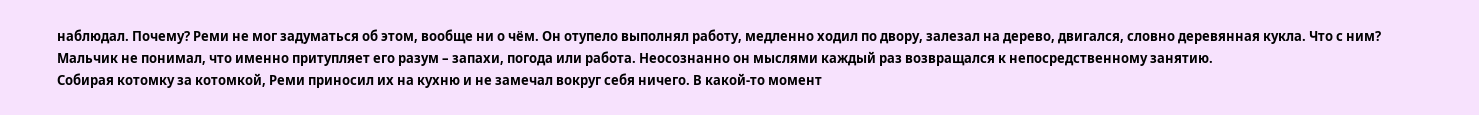наблюдал. Почему? Реми не мог задуматься об этом, вообще ни о чём. Он отупело выполнял работу, медленно ходил по двору, залезал на дерево, двигался, словно деревянная кукла. Что с ним?
Мальчик не понимал, что именно притупляет его разум – запахи, погода или работа. Неосознанно он мыслями каждый раз возвращался к непосредственному занятию.
Собирая котомку за котомкой, Реми приносил их на кухню и не замечал вокруг себя ничего. В какой-то момент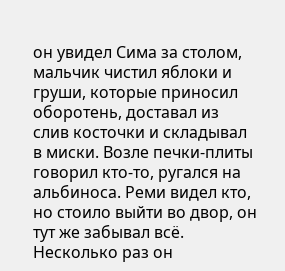он увидел Сима за столом, мальчик чистил яблоки и груши, которые приносил оборотень, доставал из слив косточки и складывал в миски. Возле печки-плиты говорил кто-то, ругался на альбиноса. Реми видел кто, но стоило выйти во двор, он тут же забывал всё.
Несколько раз он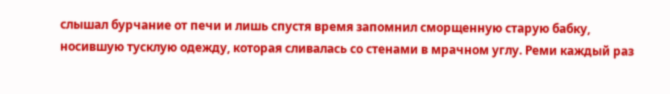слышал бурчание от печи и лишь спустя время запомнил сморщенную старую бабку, носившую тусклую одежду, которая сливалась со стенами в мрачном углу. Реми каждый раз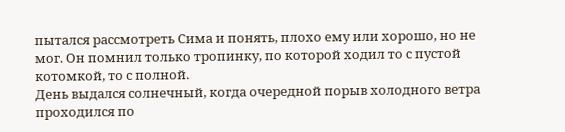пытался рассмотреть Сима и понять, плохо ему или хорошо, но не мог. Он помнил только тропинку, по которой ходил то с пустой котомкой, то с полной.
День выдался солнечный, когда очередной порыв холодного ветра проходился по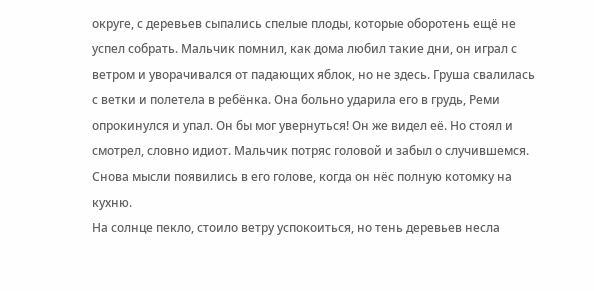округе, с деревьев сыпались спелые плоды, которые оборотень ещё не успел собрать. Мальчик помнил, как дома любил такие дни, он играл с ветром и уворачивался от падающих яблок, но не здесь. Груша свалилась с ветки и полетела в ребёнка. Она больно ударила его в грудь, Реми опрокинулся и упал. Он бы мог увернуться! Он же видел её. Но стоял и смотрел, словно идиот. Мальчик потряс головой и забыл о случившемся. Снова мысли появились в его голове, когда он нёс полную котомку на кухню.
На солнце пекло, стоило ветру успокоиться, но тень деревьев несла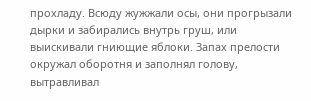прохладу. Всюду жужжали осы, они прогрызали дырки и забирались внутрь груш, или выискивали гниющие яблоки. Запах прелости окружал оборотня и заполнял голову, вытравливал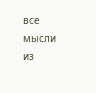все мысли из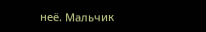неё. Мальчик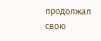продолжал свою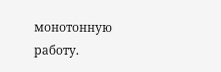монотонную работу.